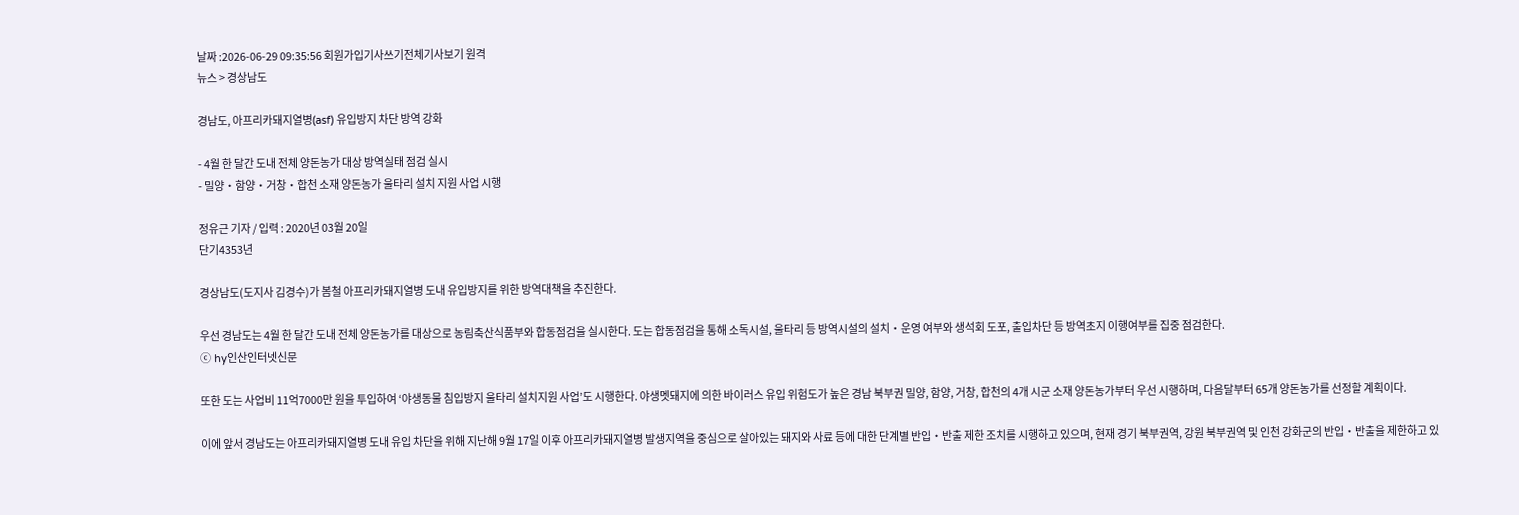날짜 :2026-06-29 09:35:56 회원가입기사쓰기전체기사보기 원격
뉴스 > 경상남도

경남도, 아프리카돼지열병(asf) 유입방지 차단 방역 강화

- 4월 한 달간 도내 전체 양돈농가 대상 방역실태 점검 실시
- 밀양‧함양‧거창‧합천 소재 양돈농가 울타리 설치 지원 사업 시행

정유근 기자 / 입력 : 2020년 03월 20일
단기4353년

경상남도(도지사 김경수)가 봄철 아프리카돼지열병 도내 유입방지를 위한 방역대책을 추진한다.

우선 경남도는 4월 한 달간 도내 전체 양돈농가를 대상으로 농림축산식품부와 합동점검을 실시한다. 도는 합동점검을 통해 소독시설, 울타리 등 방역시설의 설치・운영 여부와 생석회 도포, 출입차단 등 방역초지 이행여부를 집중 점검한다.
ⓒ hy인산인터넷신문

또한 도는 사업비 11억7000만 원을 투입하여 ‘야생동물 침입방지 울타리 설치지원 사업’도 시행한다. 야생멧돼지에 의한 바이러스 유입 위험도가 높은 경남 북부권 밀양, 함양, 거창, 합천의 4개 시군 소재 양돈농가부터 우선 시행하며, 다음달부터 65개 양돈농가를 선정할 계획이다.

이에 앞서 경남도는 아프리카돼지열병 도내 유입 차단을 위해 지난해 9월 17일 이후 아프리카돼지열병 발생지역을 중심으로 살아있는 돼지와 사료 등에 대한 단계별 반입・반출 제한 조치를 시행하고 있으며, 현재 경기 북부권역, 강원 북부권역 및 인천 강화군의 반입・반출을 제한하고 있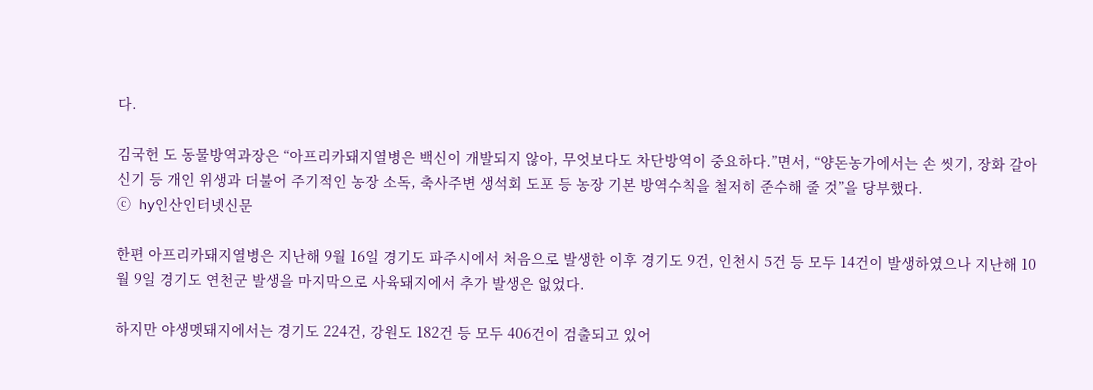다.

김국헌 도 동물방역과장은 “아프리카돼지열병은 백신이 개발되지 않아, 무엇보다도 차단방역이 중요하다.”면서, “양돈농가에서는 손 씻기, 장화 갈아신기 등 개인 위생과 더불어 주기적인 농장 소독, 축사주변 생석회 도포 등 농장 기본 방역수칙을 철저히 준수해 줄 것”을 당부했다.
ⓒ hy인산인터넷신문

한편 아프리카돼지열병은 지난해 9월 16일 경기도 파주시에서 처음으로 발생한 이후 경기도 9건, 인천시 5건 등 모두 14건이 발생하였으나 지난해 10월 9일 경기도 연천군 발생을 마지막으로 사육돼지에서 추가 발생은 없었다.

하지만 야생멧돼지에서는 경기도 224건, 강원도 182건 등 모두 406건이 검출되고 있어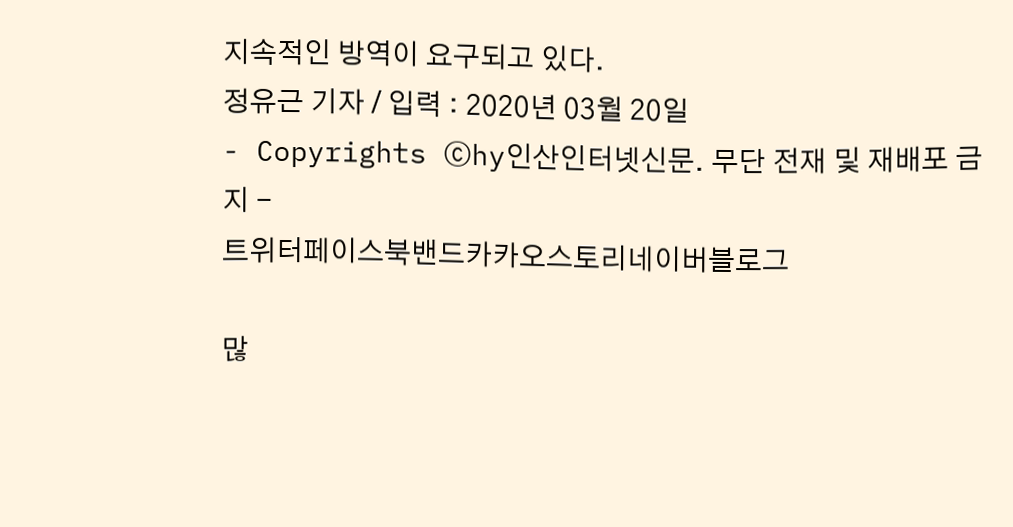지속적인 방역이 요구되고 있다.
정유근 기자 / 입력 : 2020년 03월 20일
- Copyrights ⓒhy인산인터넷신문. 무단 전재 및 재배포 금지 -
트위터페이스북밴드카카오스토리네이버블로그

많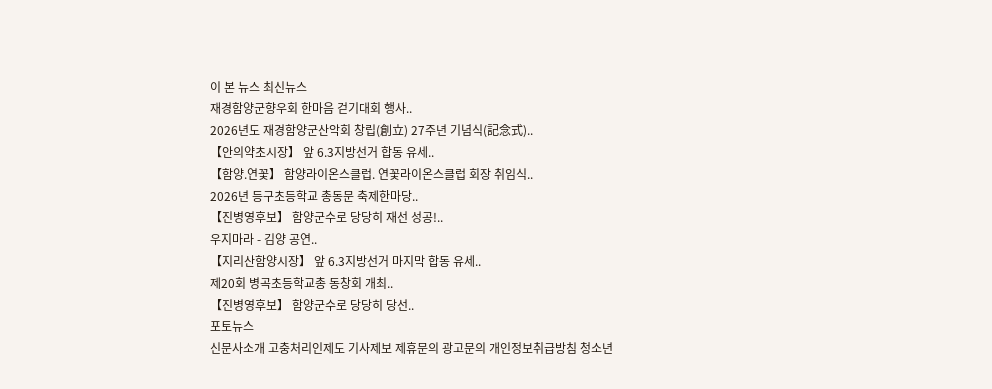이 본 뉴스 최신뉴스
재경함양군향우회 한마음 걷기대회 행사..
2026년도 재경함양군산악회 창립(創立) 27주년 기념식(記念式)..
【안의약초시장】 앞 6.3지방선거 합동 유세..
【함양.연꽃】 함양라이온스클럽. 연꽃라이온스클럽 회장 취임식..
2026년 등구초등학교 총동문 축제한마당..
【진병영후보】 함양군수로 당당히 재선 성공!..
우지마라 - 김양 공연..
【지리산함양시장】 앞 6.3지방선거 마지막 합동 유세..
제20회 병곡초등학교총 동창회 개최..
【진병영후보】 함양군수로 당당히 당선..
포토뉴스
신문사소개 고충처리인제도 기사제보 제휴문의 광고문의 개인정보취급방침 청소년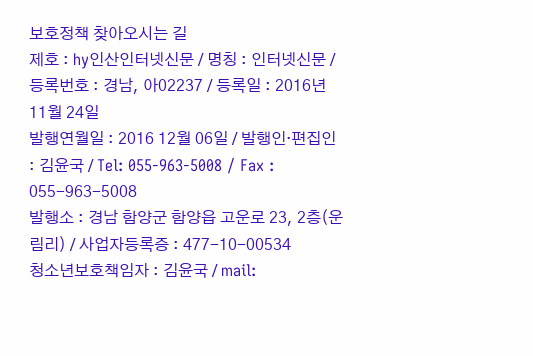보호정책 찾아오시는 길
제호 : hy인산인터넷신문 / 명칭 : 인터넷신문 / 등록번호 : 경남, 아02237 / 등록일 : 2016년 11월 24일
발행연월일 : 2016 12월 06일 / 발행인·편집인 : 김윤국 / Tel: 055-963-5008 / Fax : 055-963-5008
발행소 : 경남 함양군 함양읍 고운로 23, 2층(운림리) / 사업자등록증 : 477-10-00534
청소년보호책임자 : 김윤국 / mail: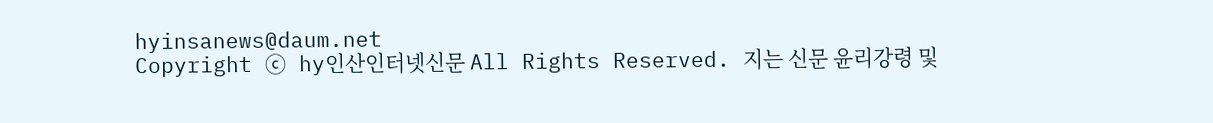hyinsanews@daum.net
Copyright ⓒ hy인산인터넷신문 All Rights Reserved. 지는 신문 윤리강령 및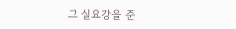그 실요강을 준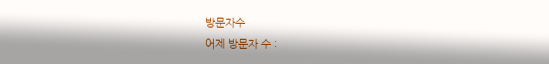방문자수
어제 방문자 수 :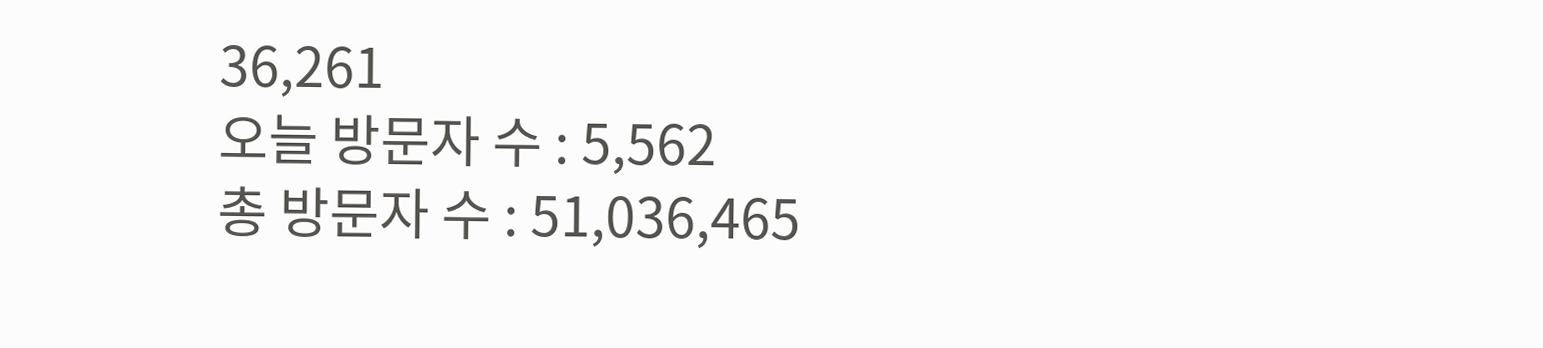36,261
오늘 방문자 수 : 5,562
총 방문자 수 : 51,036,465